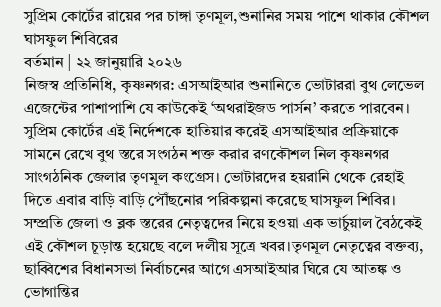সুপ্রিম কোর্টের রায়ের পর চাঙ্গা তৃণমূল,শুনানির সময় পাশে থাকার কৌশল ঘাসফুল শিবিরের
বর্তমান | ২২ জানুয়ারি ২০২৬
নিজস্ব প্রতিনিধি, কৃষ্ণনগর: এসআইআর শুনানিতে ভোটাররা বুথ লেভেল এজেন্টের পাশাপাশি যে কাউকেই ‘অথরাইজড পার্সন’ করতে পারবেন। সুপ্রিম কোর্টের এই নির্দেশকে হাতিয়ার করেই এসআইআর প্রক্রিয়াকে সামনে রেখে বুথ স্তরে সংগঠন শক্ত করার রণকৌশল নিল কৃষ্ণনগর সাংগঠনিক জেলার তৃণমূল কংগ্রেস। ভোটারদের হয়রানি থেকে রেহাই দিতে এবার বাড়ি বাড়ি পৌঁছনোর পরিকল্পনা করেছে ঘাসফুল শিবির। সম্প্রতি জেলা ও ব্লক স্তরের নেতৃত্বদের নিয়ে হওয়া এক ভার্চুয়াল বৈঠকেই এই কৌশল চূড়ান্ত হয়েছে বলে দলীয় সূত্রে খবর।তৃণমূল নেতৃত্বের বক্তব্য, ছাব্বিশের বিধানসভা নির্বাচনের আগে এসআইআর ঘিরে যে আতঙ্ক ও ভোগান্তির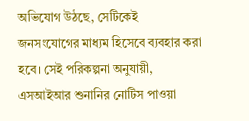অভিযোগ উঠছে, সেটিকেই জনসংযোগের মাধ্যম হিসেবে ব্যবহার করা হবে। সেই পরিকল্পনা অনুযায়ী, এসআইআর শুনানির নোটিস পাওয়া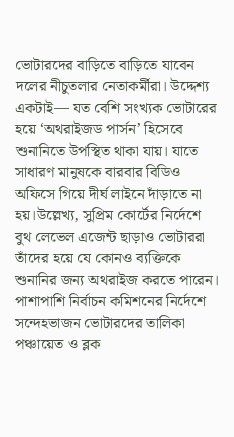ভোটারদের বাড়িতে বাড়িতে যাবেন দলের নীচুতলার নেতাকর্মীরা। উদ্দেশ্য একটাই— যত বেশি সংখ্যক ভোটারের হয়ে ‘অথরাইজড পার্সন’ হিসেবে শুনানিতে উপস্থিত থাকা যায়। যাতে সাধারণ মানুষকে বারবার বিডিও অফিসে গিয়ে দীর্ঘ লাইনে দাঁড়াতে না হয়।উল্লেখ্য, সুপ্রিম কোর্টের নির্দেশে বুথ লেভেল এজেন্ট ছাড়াও ভোটাররা তাঁদের হয়ে যে কোনও ব্যক্তিকে শুনানির জন্য অথরাইজ করতে পারেন। পাশাপাশি নির্বাচন কমিশনের নির্দেশে সন্দেহভাজন ভোটারদের তালিকা পঞ্চায়েত ও ব্লক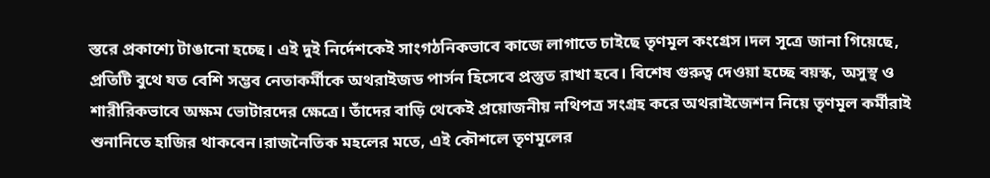স্তরে প্রকাশ্যে টাঙানো হচ্ছে। এই দুই নির্দেশকেই সাংগঠনিকভাবে কাজে লাগাতে চাইছে তৃণমূল কংগ্রেস।দল সূত্রে জানা গিয়েছে, প্রতিটি বুথে যত বেশি সম্ভব নেতাকর্মীকে অথরাইজড পার্সন হিসেবে প্রস্তুত রাখা হবে। বিশেষ গুরুত্ব দেওয়া হচ্ছে বয়স্ক, অসুস্থ ও শারীরিকভাবে অক্ষম ভোটারদের ক্ষেত্রে। তাঁদের বাড়ি থেকেই প্রয়োজনীয় নথিপত্র সংগ্রহ করে অথরাইজেশন নিয়ে তৃণমূল কর্মীরাই শুনানিতে হাজির থাকবেন।রাজনৈতিক মহলের মতে, এই কৌশলে তৃণমূলের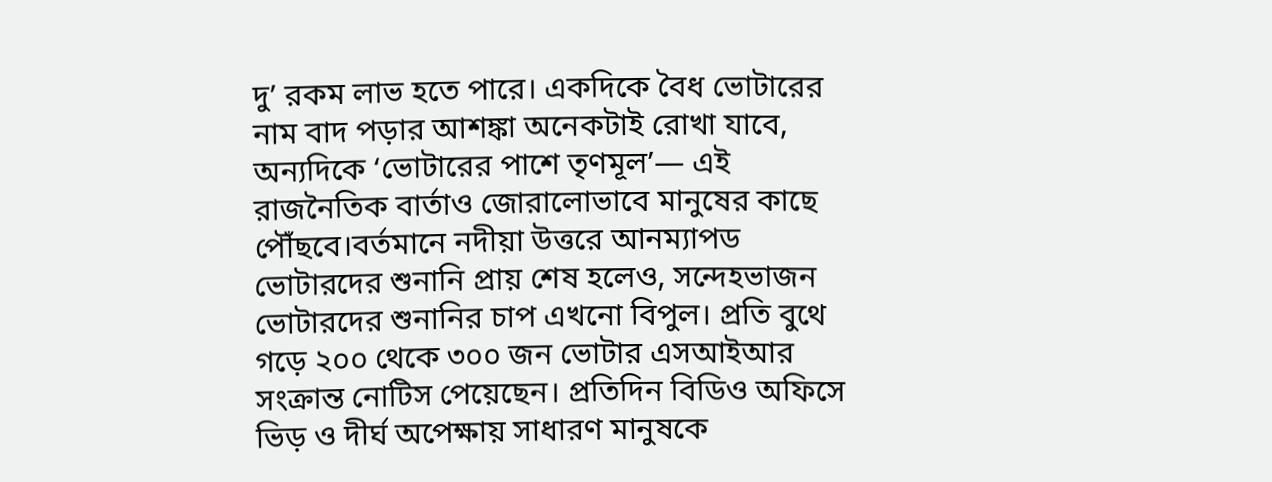দু’ রকম লাভ হতে পারে। একদিকে বৈধ ভোটারের নাম বাদ পড়ার আশঙ্কা অনেকটাই রোখা যাবে, অন্যদিকে ‘ভোটারের পাশে তৃণমূল’— এই রাজনৈতিক বার্তাও জোরালোভাবে মানুষের কাছে পৌঁছবে।বর্তমানে নদীয়া উত্তরে আনম্যাপড ভোটারদের শুনানি প্রায় শেষ হলেও, সন্দেহভাজন ভোটারদের শুনানির চাপ এখনো বিপুল। প্রতি বুথে গড়ে ২০০ থেকে ৩০০ জন ভোটার এসআইআর সংক্রান্ত নোটিস পেয়েছেন। প্রতিদিন বিডিও অফিসে ভিড় ও দীর্ঘ অপেক্ষায় সাধারণ মানুষকে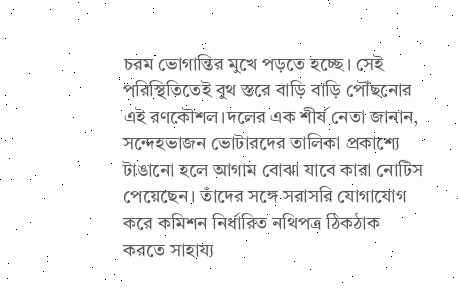চরম ভোগান্তির মুখে পড়তে হচ্ছে। সেই পরিস্থিতিতেই বুথ স্তরে বাড়ি বাড়ি পৌঁছনোর এই রণকৌশল।দলের এক শীর্ষ নেতা জানান, সন্দেহভাজন ভোটারদের তালিকা প্রকাশ্যে টাঙানো হলে আগাম বোঝা যাবে কারা নোটিস পেয়েছেন। তাঁদের সঙ্গে সরাসরি যোগাযোগ করে কমিশন নির্ধারিত নথিপত্র ঠিকঠাক করতে সাহায্য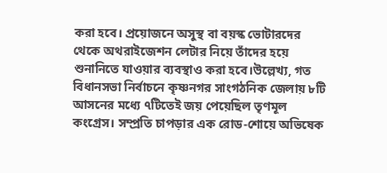করা হবে। প্রয়োজনে অসুস্থ বা বয়স্ক ভোটারদের থেকে অথরাইজেশন লেটার নিয়ে তাঁদের হয়ে শুনানিতে যাওয়ার ব্যবস্থাও করা হবে।উল্লেখ্য, গত বিধানসভা নির্বাচনে কৃষ্ণনগর সাংগঠনিক জেলায় ৮টি আসনের মধ্যে ৭টিতেই জয় পেয়েছিল তৃণমূল কংগ্রেস। সম্প্রতি চাপড়ার এক রোড-শোয়ে অভিষেক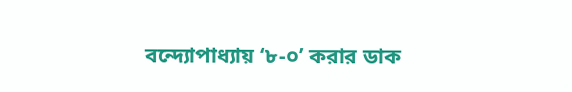বন্দ্যোপাধ্যায় ‘৮-০’ করার ডাক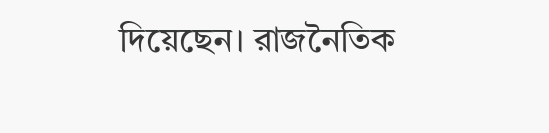দিয়েছেন। রাজনৈতিক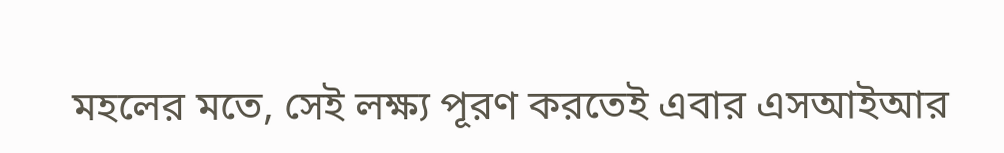মহলের মতে, সেই লক্ষ্য পূরণ করতেই এবার এসআইআর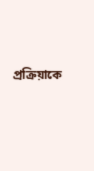প্রক্রিয়াকে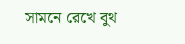সামনে রেখে বুথ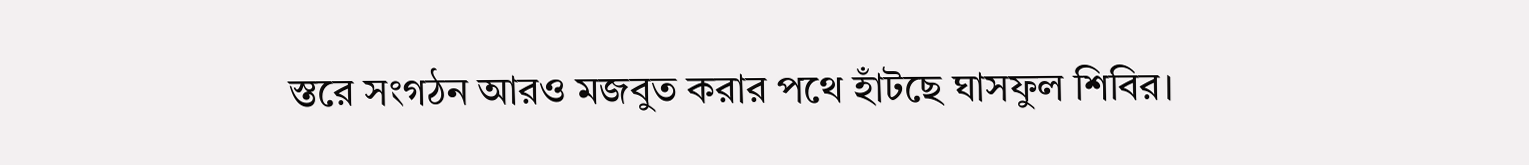স্তরে সংগঠন আরও মজবুত করার পথে হাঁটছে ঘাসফুল শিবির।